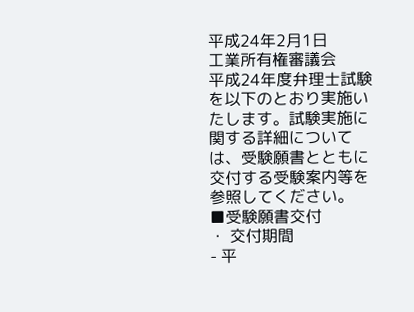平成24年2月1日
工業所有権審議会
平成24年度弁理士試験を以下のとおり実施いたします。試験実施に関する詳細については、受験願書とともに交付する受験案内等を参照してください。
■受験願書交付
・ 交付期間
- 平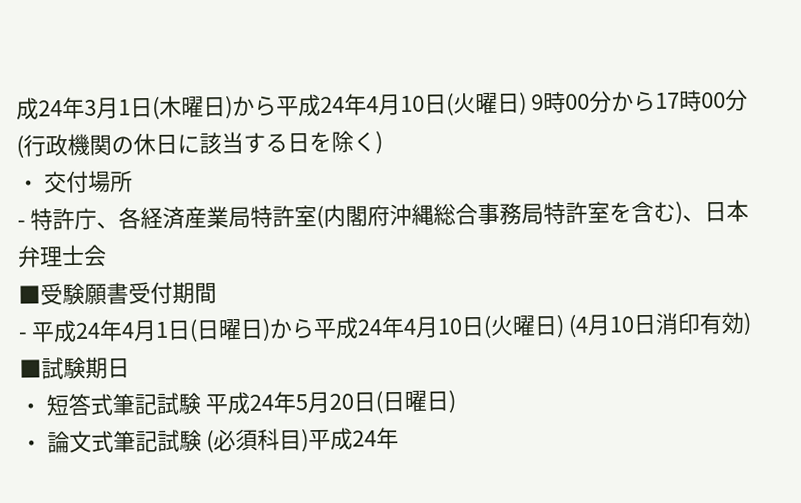成24年3月1日(木曜日)から平成24年4月10日(火曜日) 9時00分から17時00分(行政機関の休日に該当する日を除く)
・ 交付場所
- 特許庁、各経済産業局特許室(内閣府沖縄総合事務局特許室を含む)、日本弁理士会
■受験願書受付期間
- 平成24年4月1日(日曜日)から平成24年4月10日(火曜日) (4月10日消印有効)
■試験期日
・ 短答式筆記試験 平成24年5月20日(日曜日)
・ 論文式筆記試験 (必須科目)平成24年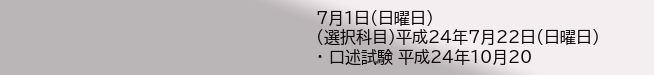7月1日(日曜日)
(選択科目)平成24年7月22日(日曜日)
・ 口述試験 平成24年10月20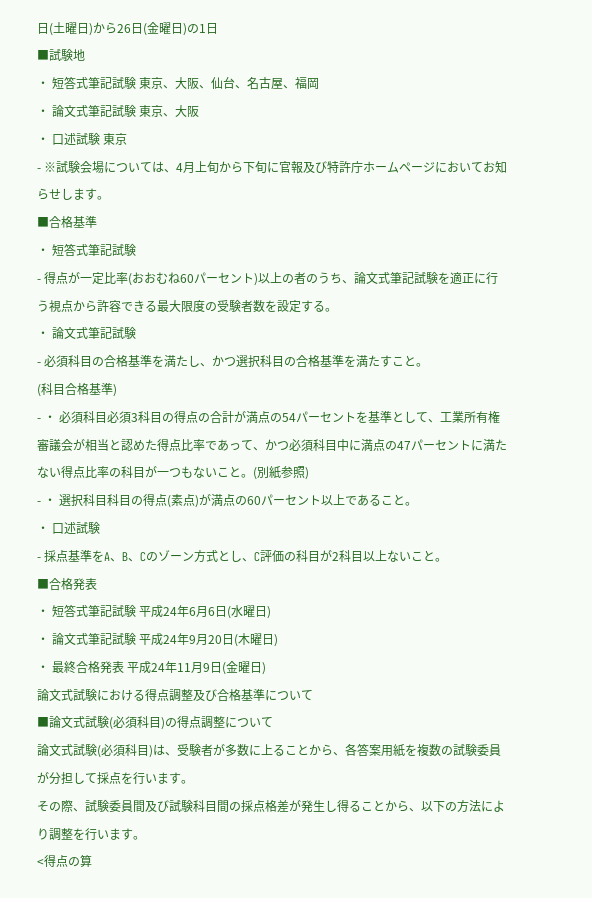日(土曜日)から26日(金曜日)の1日
■試験地
・ 短答式筆記試験 東京、大阪、仙台、名古屋、福岡
・ 論文式筆記試験 東京、大阪
・ 口述試験 東京
- ※試験会場については、4月上旬から下旬に官報及び特許庁ホームページにおいてお知らせします。
■合格基準
・ 短答式筆記試験
- 得点が一定比率(おおむね60パーセント)以上の者のうち、論文式筆記試験を適正に行う視点から許容できる最大限度の受験者数を設定する。
・ 論文式筆記試験
- 必須科目の合格基準を満たし、かつ選択科目の合格基準を満たすこと。
(科目合格基準)
- ・ 必須科目必須3科目の得点の合計が満点の54パーセントを基準として、工業所有権審議会が相当と認めた得点比率であって、かつ必須科目中に満点の47パーセントに満たない得点比率の科目が一つもないこと。(別紙参照)
- ・ 選択科目科目の得点(素点)が満点の60パーセント以上であること。
・ 口述試験
- 採点基準をA、B、Cのゾーン方式とし、C評価の科目が2科目以上ないこと。
■合格発表
・ 短答式筆記試験 平成24年6月6日(水曜日)
・ 論文式筆記試験 平成24年9月20日(木曜日)
・ 最終合格発表 平成24年11月9日(金曜日)
論文式試験における得点調整及び合格基準について
■論文式試験(必須科目)の得点調整について
論文式試験(必須科目)は、受験者が多数に上ることから、各答案用紙を複数の試験委員が分担して採点を行います。
その際、試験委員間及び試験科目間の採点格差が発生し得ることから、以下の方法により調整を行います。
<得点の算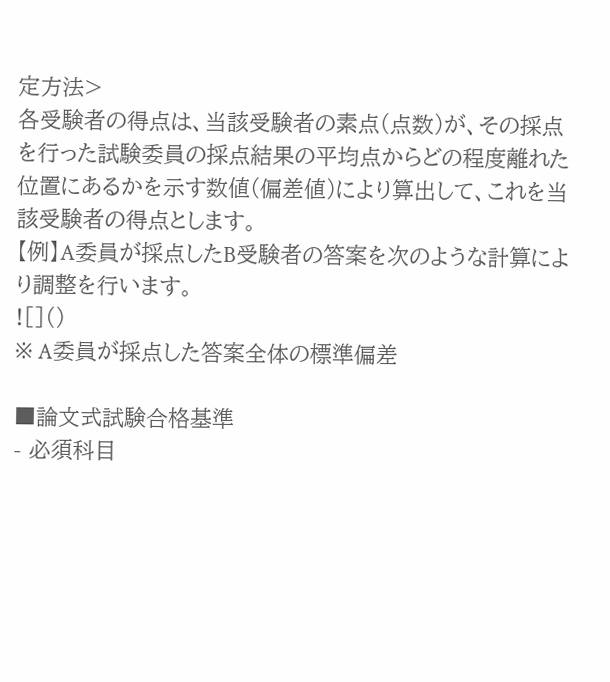定方法>
各受験者の得点は、当該受験者の素点(点数)が、その採点を行った試験委員の採点結果の平均点からどの程度離れた位置にあるかを示す数値(偏差値)により算出して、これを当該受験者の得点とします。
【例】A委員が採点したB受験者の答案を次のような計算により調整を行います。
![]()
※ A委員が採点した答案全体の標準偏差

■論文式試験合格基準
- 必須科目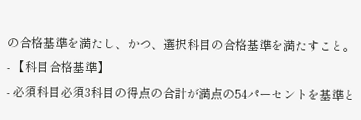の合格基準を満たし、かつ、選択科目の合格基準を満たすこと。
- 【科目合格基準】
- 必須科目必須3科目の得点の合計が満点の54パーセントを基準と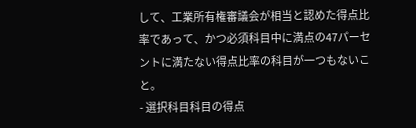して、工業所有権審議会が相当と認めた得点比率であって、かつ必須科目中に満点の47パーセントに満たない得点比率の科目が一つもないこと。
- 選択科目科目の得点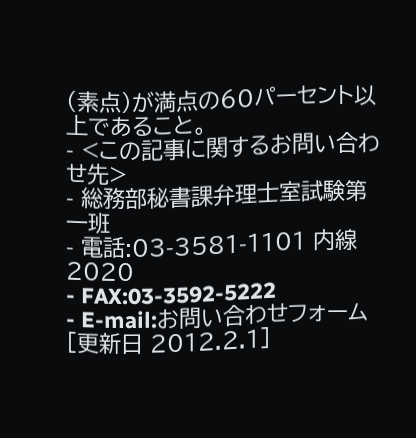(素点)が満点の60パーセント以上であること。
- <この記事に関するお問い合わせ先>
- 総務部秘書課弁理士室試験第一班
- 電話:03-3581-1101 内線2020
- FAX:03-3592-5222
- E-mail:お問い合わせフォーム
[更新日 2012.2.1]